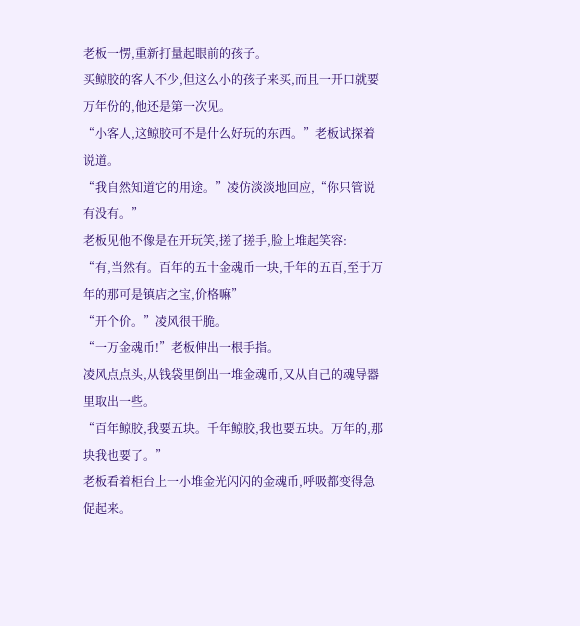老板一愣,重新打量起眼前的孩子。
买鲸胶的客人不少,但这么小的孩子来买,而且一开口就要万年份的,他还是第一次见。
“小客人,这鲸胶可不是什么好玩的东西。”老板试探着说道。
“我自然知道它的用途。”凌仿淡淡地回应,“你只管说有没有。”
老板见他不像是在开玩笑,搓了搓手,脸上堆起笑容:
“有,当然有。百年的五十金魂币一块,千年的五百,至于万年的那可是镇店之宝,价格嘛”
“开个价。”凌风很干脆。
“一万金魂币!”老板伸出一根手指。
凌风点点头,从钱袋里倒出一堆金魂币,又从自己的魂导器里取出一些。
“百年鲸胶,我要五块。千年鲸胶,我也要五块。万年的,那块我也要了。”
老板看着柜台上一小堆金光闪闪的金魂币,呼吸都变得急促起来。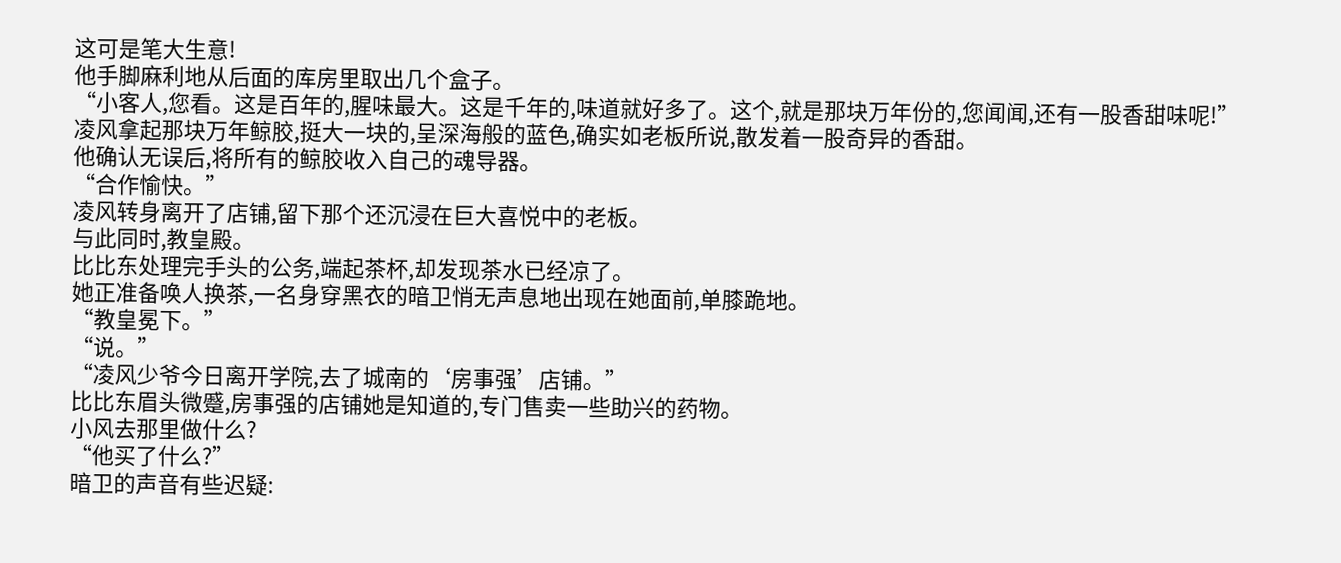这可是笔大生意!
他手脚麻利地从后面的库房里取出几个盒子。
“小客人,您看。这是百年的,腥味最大。这是千年的,味道就好多了。这个,就是那块万年份的,您闻闻,还有一股香甜味呢!”
凌风拿起那块万年鲸胶,挺大一块的,呈深海般的蓝色,确实如老板所说,散发着一股奇异的香甜。
他确认无误后,将所有的鲸胶收入自己的魂导器。
“合作愉快。”
凌风转身离开了店铺,留下那个还沉浸在巨大喜悦中的老板。
与此同时,教皇殿。
比比东处理完手头的公务,端起茶杯,却发现茶水已经凉了。
她正准备唤人换茶,一名身穿黑衣的暗卫悄无声息地出现在她面前,单膝跪地。
“教皇冕下。”
“说。”
“凌风少爷今日离开学院,去了城南的‘房事强’店铺。”
比比东眉头微蹙,房事强的店铺她是知道的,专门售卖一些助兴的药物。
小风去那里做什么?
“他买了什么?”
暗卫的声音有些迟疑: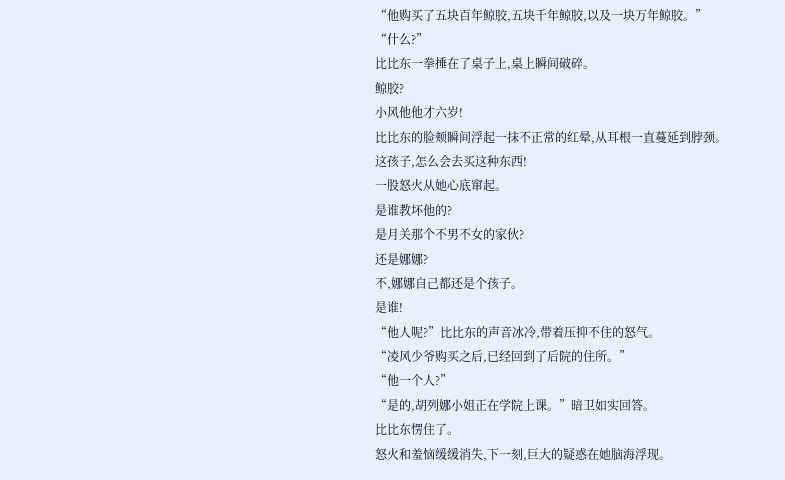“他购买了五块百年鲸胶,五块千年鲸胶,以及一块万年鲸胶。”
“什么?”
比比东一拳捶在了桌子上,桌上瞬间破碎。
鲸胶?
小风他他才六岁!
比比东的脸颊瞬间浮起一抹不正常的红晕,从耳根一直蔓延到脖颈。
这孩子,怎么会去买这种东西!
一股怒火从她心底窜起。
是谁教坏他的?
是月关那个不男不女的家伙?
还是娜娜?
不,娜娜自己都还是个孩子。
是谁!
“他人呢?”比比东的声音冰冷,带着压抑不住的怒气。
“凌风少爷购买之后,已经回到了后院的住所。”
“他一个人?”
“是的,胡列娜小姐正在学院上课。”暗卫如实回答。
比比东愣住了。
怒火和羞恼缓缓消失,下一刻,巨大的疑惑在她脑海浮现。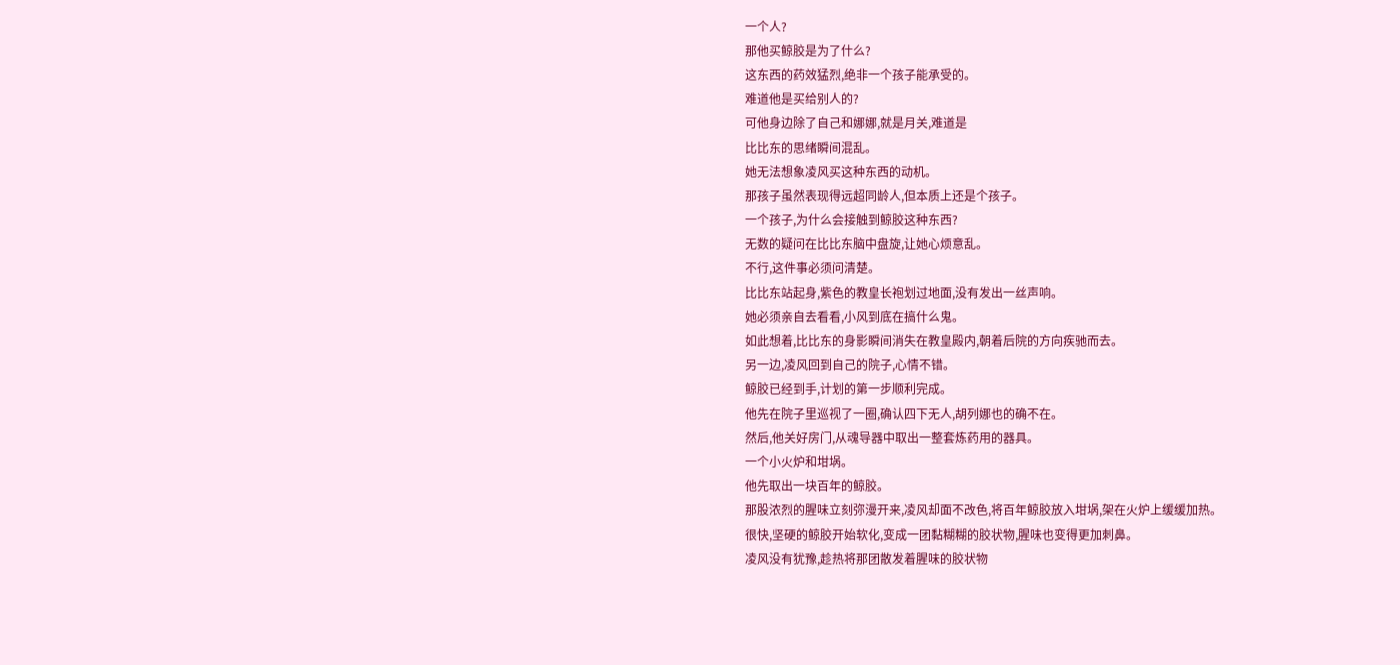一个人?
那他买鲸胶是为了什么?
这东西的药效猛烈,绝非一个孩子能承受的。
难道他是买给别人的?
可他身边除了自己和娜娜,就是月关,难道是
比比东的思绪瞬间混乱。
她无法想象凌风买这种东西的动机。
那孩子虽然表现得远超同龄人,但本质上还是个孩子。
一个孩子,为什么会接触到鲸胶这种东西?
无数的疑问在比比东脑中盘旋,让她心烦意乱。
不行,这件事必须问清楚。
比比东站起身,紫色的教皇长袍划过地面,没有发出一丝声响。
她必须亲自去看看,小风到底在搞什么鬼。
如此想着,比比东的身影瞬间消失在教皇殿内,朝着后院的方向疾驰而去。
另一边,凌风回到自己的院子,心情不错。
鲸胶已经到手,计划的第一步顺利完成。
他先在院子里巡视了一圈,确认四下无人,胡列娜也的确不在。
然后,他关好房门,从魂导器中取出一整套炼药用的器具。
一个小火炉和坩埚。
他先取出一块百年的鲸胶。
那股浓烈的腥味立刻弥漫开来,凌风却面不改色,将百年鲸胶放入坩埚,架在火炉上缓缓加热。
很快,坚硬的鲸胶开始软化,变成一团黏糊糊的胶状物,腥味也变得更加刺鼻。
凌风没有犹豫,趁热将那团散发着腥味的胶状物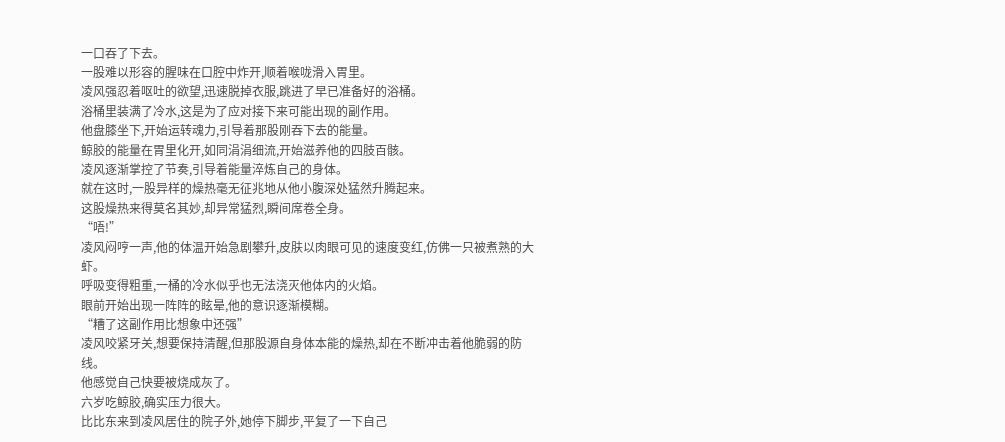一口吞了下去。
一股难以形容的腥味在口腔中炸开,顺着喉咙滑入胃里。
凌风强忍着呕吐的欲望,迅速脱掉衣服,跳进了早已准备好的浴桶。
浴桶里装满了冷水,这是为了应对接下来可能出现的副作用。
他盘膝坐下,开始运转魂力,引导着那股刚吞下去的能量。
鲸胶的能量在胃里化开,如同涓涓细流,开始滋养他的四肢百骸。
凌风逐渐掌控了节奏,引导着能量淬炼自己的身体。
就在这时,一股异样的燥热毫无征兆地从他小腹深处猛然升腾起来。
这股燥热来得莫名其妙,却异常猛烈,瞬间席卷全身。
“唔!”
凌风闷哼一声,他的体温开始急剧攀升,皮肤以肉眼可见的速度变红,仿佛一只被煮熟的大虾。
呼吸变得粗重,一桶的冷水似乎也无法浇灭他体内的火焰。
眼前开始出现一阵阵的眩晕,他的意识逐渐模糊。
“糟了这副作用比想象中还强”
凌风咬紧牙关,想要保持清醒,但那股源自身体本能的燥热,却在不断冲击着他脆弱的防线。
他感觉自己快要被烧成灰了。
六岁吃鲸胶,确实压力很大。
比比东来到凌风居住的院子外,她停下脚步,平复了一下自己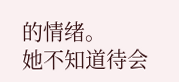的情绪。
她不知道待会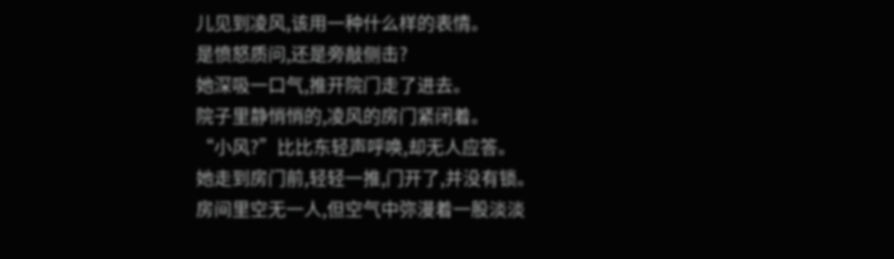儿见到凌风,该用一种什么样的表情。
是愤怒质问,还是旁敲侧击?
她深吸一口气,推开院门走了进去。
院子里静悄悄的,凌风的房门紧闭着。
“小风?”比比东轻声呼唤,却无人应答。
她走到房门前,轻轻一推,门开了,并没有锁。
房间里空无一人,但空气中弥漫着一股淡淡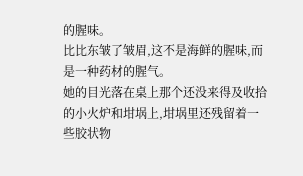的腥味。
比比东皱了皱眉,这不是海鲜的腥味,而是一种药材的腥气。
她的目光落在桌上那个还没来得及收拾的小火炉和坩埚上,坩埚里还残留着一些胶状物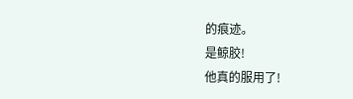的痕迹。
是鲸胶!
他真的服用了!